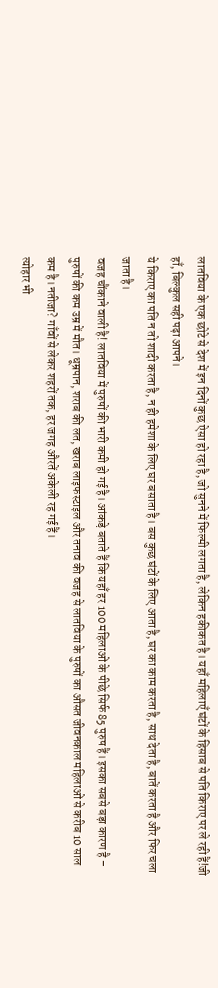लातविया के एक छोटे से देश में इन दिनों कुछ ऐसा हो रहा है, जो सुनने में फिल्मी लगता है, लेकिन हकीकत है। यहाँ महिलाएँ घंटों के हिसाब से पति किराए पर ले रही हैं!जी हाँ, बिल्कुल सही पढ़ा आपने।
ये किराए का पति न तो शादी करता है, न ही हमेशा के लिए घर बसाता है। बस कुछ घंटों के लिए आता है, घर का काम करता है, साथ देता है, बातें करता है और फिर चला जाता है।
वजह चौंकाने वाली है! लातविया में पुरुषों की भारी कमी हो गई है। आंकड़े बताते हैं कि यहाँ हर 100 महिलाओं के पीछे सिर्फ 85 पुरुष हैं। इसका सबसे बड़ा कारण है –
पुरुषों की कम उम्र में मौत। धूम्रपान, शराब की लत, खराब लाइफस्टाइल और तनाव की वजह से लातविया के पुरुषों का औसत जीवनकाल महिलाओं से करीब 10 साल कम है। नतीजा? गाँवों से लेकर शहरों तक, हर जगह औरतें अकेली रह गई हैं।
त्योहार भी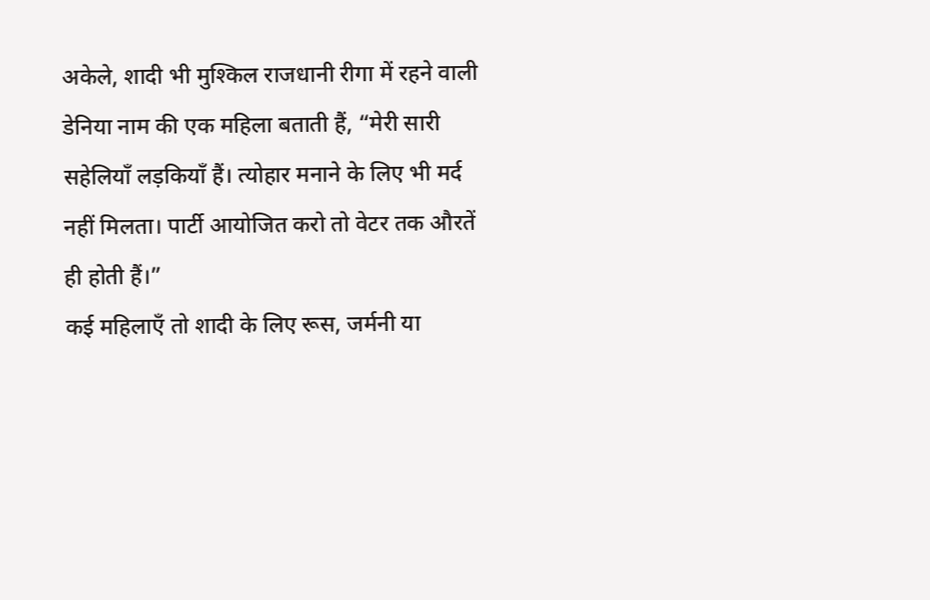अकेले, शादी भी मुश्किल राजधानी रीगा में रहने वाली डेनिया नाम की एक महिला बताती हैं, “मेरी सारी सहेलियाँ लड़कियाँ हैं। त्योहार मनाने के लिए भी मर्द नहीं मिलता। पार्टी आयोजित करो तो वेटर तक औरतें ही होती हैं।”
कई महिलाएँ तो शादी के लिए रूस, जर्मनी या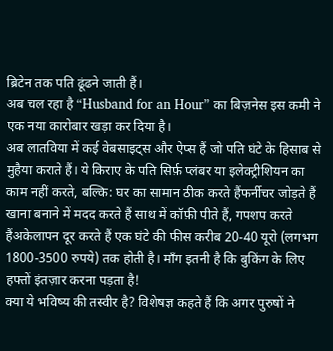ब्रिटेन तक पति ढूंढने जाती हैं।
अब चल रहा है “Husband for an Hour” का बिज़नेस इस कमी ने एक नया कारोबार खड़ा कर दिया है।
अब लातविया में कई वेबसाइट्स और ऐप्स हैं जो पति घंटे के हिसाब से मुहैया कराते हैं। ये किराए के पति सिर्फ़ प्लंबर या इलेक्ट्रीशियन का काम नहीं करते, बल्कि: घर का सामान ठीक करते हैंफर्नीचर जोड़ते हैं खाना बनाने में मदद करते हैं साथ में कॉफ़ी पीते हैं, गपशप करते हैंअकेलापन दूर करते हैं एक घंटे की फीस करीब 20-40 यूरो (लगभग 1800-3500 रुपये) तक होती है। माँग इतनी है कि बुकिंग के लिए हफ्तों इंतज़ार करना पड़ता है!
क्या ये भविष्य की तस्वीर है? विशेषज्ञ कहते हैं कि अगर पुरुषों ने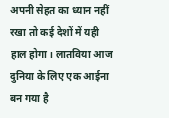अपनी सेहत का ध्यान नहीं रखा तो कई देशों में यही हाल होगा। लातविया आज दुनिया के लिए एक आईना बन गया है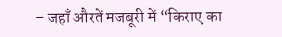– जहाँ औरतें मजबूरी में “किराए का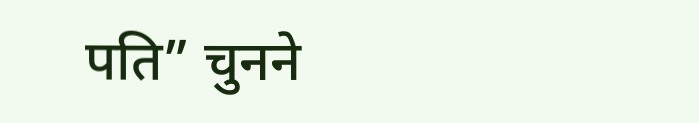पति” चुनने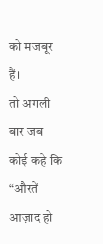को मजबूर हैं।
तो अगली बार जब कोई कहे कि “औरतें आज़ाद हो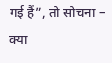गई हैं”, तो सोचना – क्या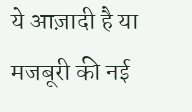ये आज़ादी है या मजबूरी की नई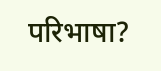परिभाषा?